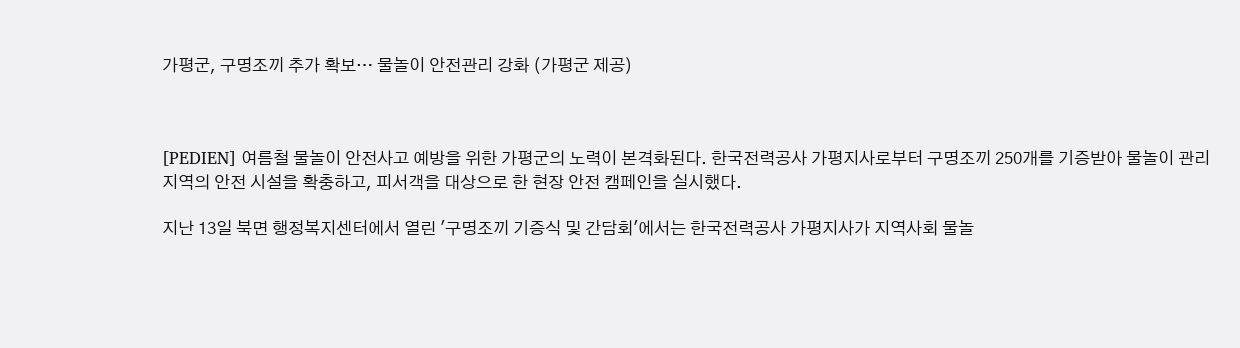가평군, 구명조끼 추가 확보… 물놀이 안전관리 강화 (가평군 제공)



[PEDIEN] 여름철 물놀이 안전사고 예방을 위한 가평군의 노력이 본격화된다. 한국전력공사 가평지사로부터 구명조끼 250개를 기증받아 물놀이 관리 지역의 안전 시설을 확충하고, 피서객을 대상으로 한 현장 안전 캠페인을 실시했다.

지난 13일 북면 행정복지센터에서 열린 '구명조끼 기증식 및 간담회'에서는 한국전력공사 가평지사가 지역사회 물놀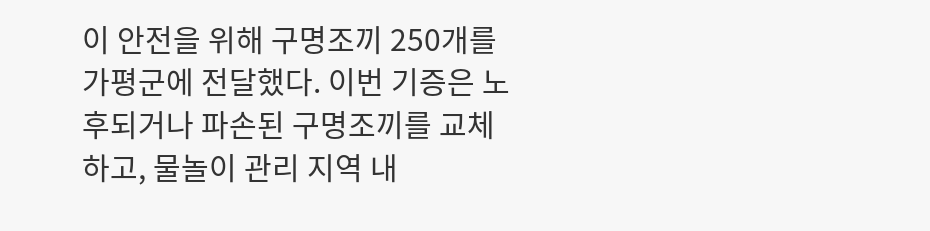이 안전을 위해 구명조끼 250개를 가평군에 전달했다. 이번 기증은 노후되거나 파손된 구명조끼를 교체하고, 물놀이 관리 지역 내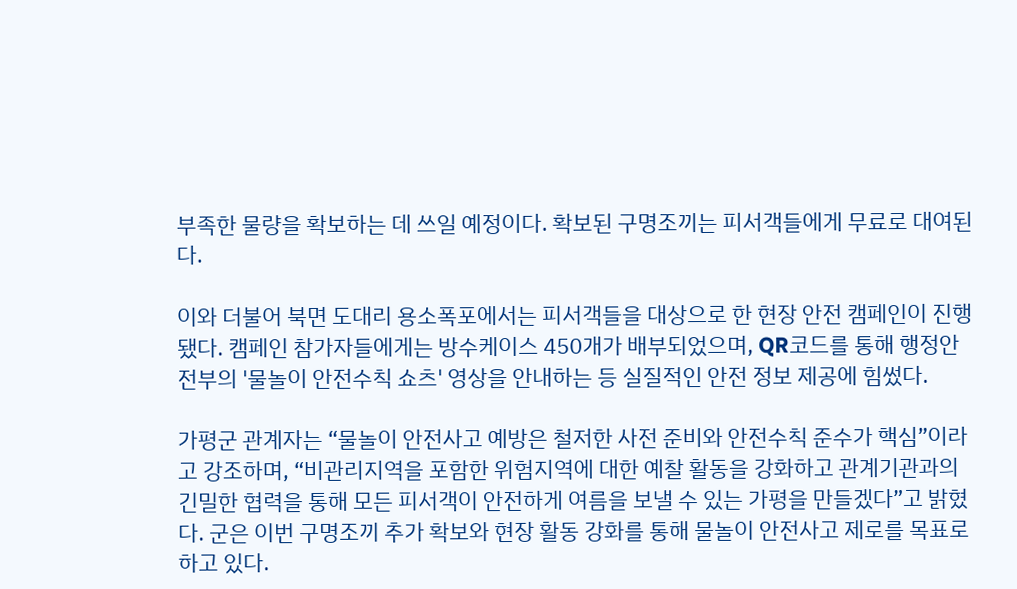부족한 물량을 확보하는 데 쓰일 예정이다. 확보된 구명조끼는 피서객들에게 무료로 대여된다.

이와 더불어 북면 도대리 용소폭포에서는 피서객들을 대상으로 한 현장 안전 캠페인이 진행됐다. 캠페인 참가자들에게는 방수케이스 450개가 배부되었으며, QR코드를 통해 행정안전부의 '물놀이 안전수칙 쇼츠' 영상을 안내하는 등 실질적인 안전 정보 제공에 힘썼다.

가평군 관계자는 “물놀이 안전사고 예방은 철저한 사전 준비와 안전수칙 준수가 핵심”이라고 강조하며, “비관리지역을 포함한 위험지역에 대한 예찰 활동을 강화하고 관계기관과의 긴밀한 협력을 통해 모든 피서객이 안전하게 여름을 보낼 수 있는 가평을 만들겠다”고 밝혔다. 군은 이번 구명조끼 추가 확보와 현장 활동 강화를 통해 물놀이 안전사고 제로를 목표로 하고 있다.